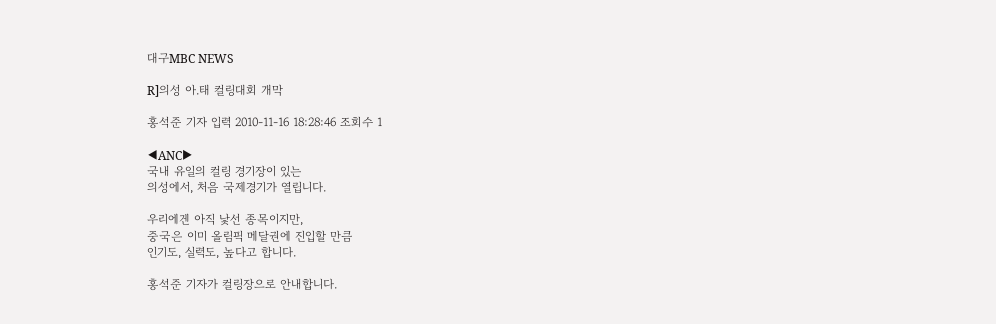대구MBC NEWS

R]의성 아.태 컬링대회 개막

홍석준 기자 입력 2010-11-16 18:28:46 조회수 1

◀ANC▶
국내 유일의 컬링 경기장이 있는
의성에서, 처음 국제경기가 열립니다.

우리에겐 아직 낯선 종목이지만,
중국은 이미 올림픽 메달권에 진입할 만큼
인기도, 실력도, 높다고 합니다.

홍석준 기자가 컬링장으로 안내합니다.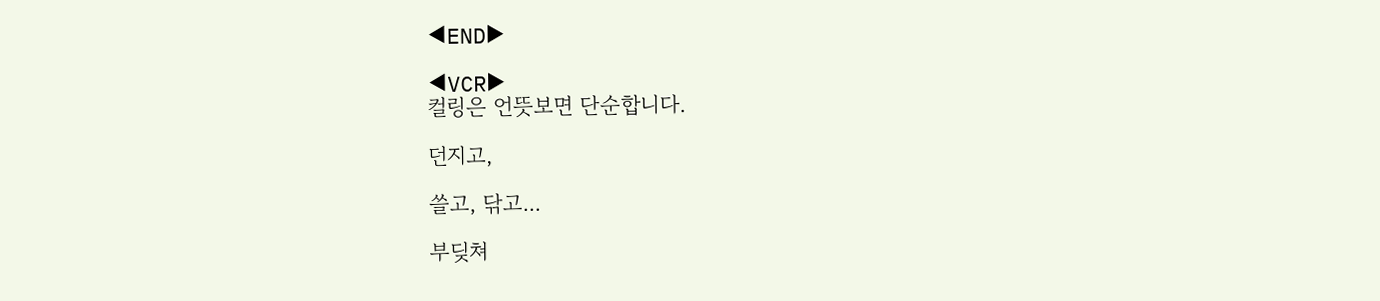◀END▶

◀VCR▶
컬링은 언뜻보면 단순합니다.

던지고,

쓸고, 닦고...

부딪쳐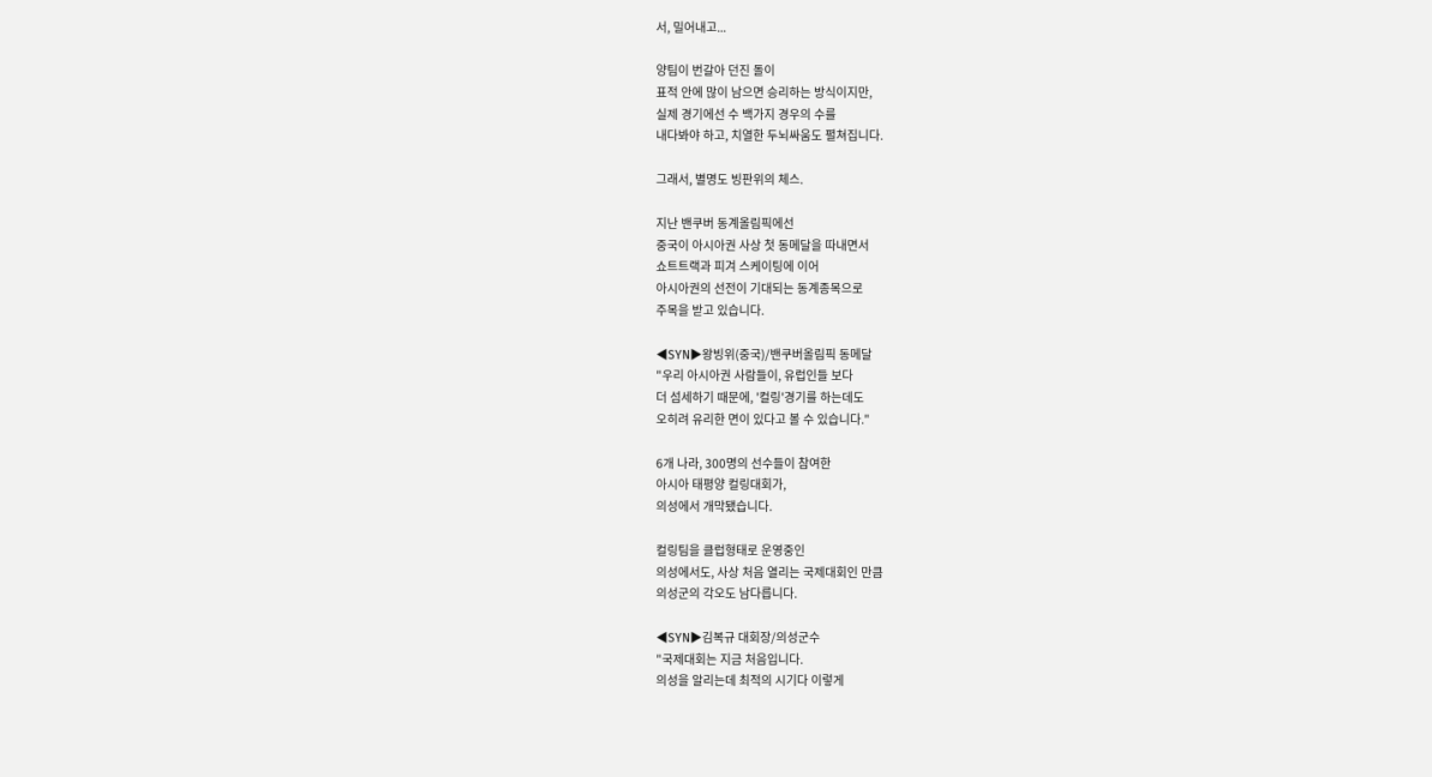서, 밀어내고...

양팀이 번갈아 던진 돌이
표적 안에 많이 남으면 승리하는 방식이지만,
실제 경기에선 수 백가지 경우의 수를
내다봐야 하고, 치열한 두뇌싸움도 펼쳐집니다.

그래서, 별명도 빙판위의 체스.

지난 밴쿠버 동계올림픽에선
중국이 아시아권 사상 첫 동메달을 따내면서
쇼트트랙과 피겨 스케이팅에 이어
아시아권의 선전이 기대되는 동계종목으로
주목을 받고 있습니다.

◀SYN▶왕빙위(중국)/밴쿠버올림픽 동메달
"우리 아시아권 사람들이, 유럽인들 보다
더 섬세하기 때문에, '컬링'경기를 하는데도
오히려 유리한 면이 있다고 볼 수 있습니다."

6개 나라, 300명의 선수들이 참여한
아시아 태평양 컬링대회가,
의성에서 개막됐습니다.

컬링팀을 클럽형태로 운영중인
의성에서도, 사상 처음 열리는 국제대회인 만큼
의성군의 각오도 남다릅니다.

◀SYN▶김복규 대회장/의성군수
"국제대회는 지금 처음입니다.
의성을 알리는데 최적의 시기다 이렇게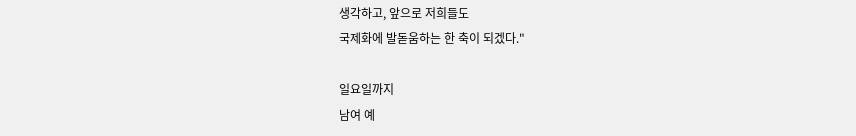생각하고, 앞으로 저희들도
국제화에 발돋움하는 한 축이 되겠다."

일요일까지
남여 예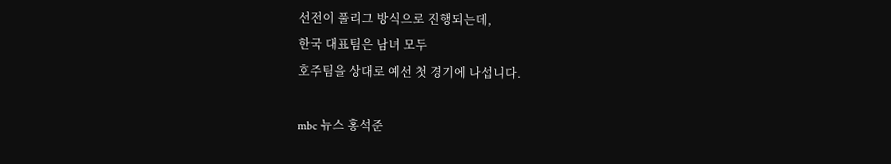선전이 풀리그 방식으로 진행되는데,
한국 대표팀은 남녀 모두
호주팀을 상대로 예선 첫 경기에 나섭니다.

mbc 뉴스 홍석준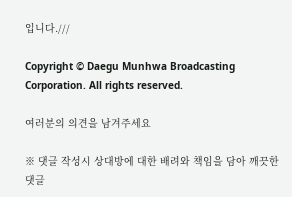입니다.///

Copyright © Daegu Munhwa Broadcasting Corporation. All rights reserved.

여러분의 의견을 남겨주세요

※ 댓글 작성시 상대방에 대한 배려와 책임을 담아 깨끗한 댓글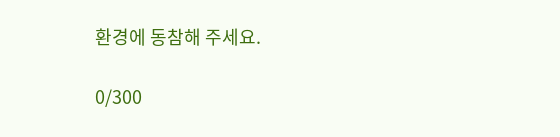환경에 동참해 주세요.

0/300